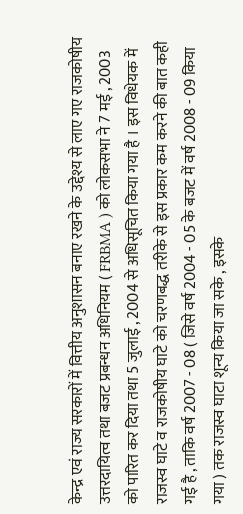केन्द्र एवं राज्य सरकारों में वित्तीय अनुशासन बनाए रखने के उद्देश्य से लाए गए राजकोषीय उत्तरदायित्व तथा बजट प्रबन्धन अधिनियम ( FRBMA ) को लोकसभा ने 7 मई , 2003 को पारित कर दिया तथा 5 जुलाई , 2004 से अधिसूचित किया गया है । इस विधेयक में राजस्व घाटे व राजकोषीय घाटे को चरणबद्ध तरीके से इस प्रकार कम करने की बात कही गई है , ताकि वर्ष 2007 - 08 ( जिसे वर्ष 2004 - 05 के बजट में वर्ष 2008 - 09 किया गया ) तक राजस्व घाटा शून्य किया जा सके , इसके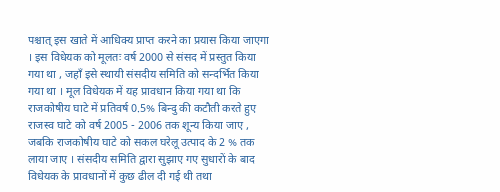पश्चात् इस खाते में आधिक्य प्राप्त करने का प्रयास किया जाएगा । इस विधेयक को मूलतः वर्ष 2000 से संसद में प्रस्तुत किया गया था , जहाँ इसे स्थायी संसदीय समिति को सन्दर्भित किया गया था । मूल विधेयक में यह प्रावधान किया गया था कि राजकोषीय घाटे में प्रतिवर्ष 0.5% बिन्दु की कटौती करते हुए राजस्व घाटे को वर्ष 2005 - 2006 तक शून्य किया जाए , जबकि राजकोषीय घाटे को सकल घरेलू उत्पाद के 2 % तक लाया जाए । संसदीय समिति द्वारा सुझाए गए सुधारों के बाद विधेयक के प्रावधानों में कुछ ढील दी गई थी तथा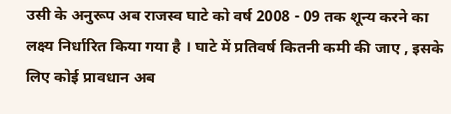उसी के अनुरूप अब राजस्व घाटे को वर्ष 2008 - 09 तक शून्य करने का लक्ष्य निर्धारित किया गया है । घाटे में प्रतिवर्ष कितनी कमी की जाए , इसके लिए कोई प्रावधान अब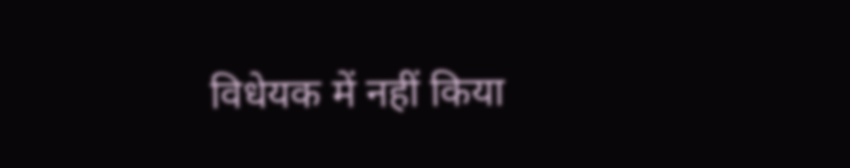विधेयक में नहीं किया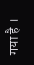गया है ।